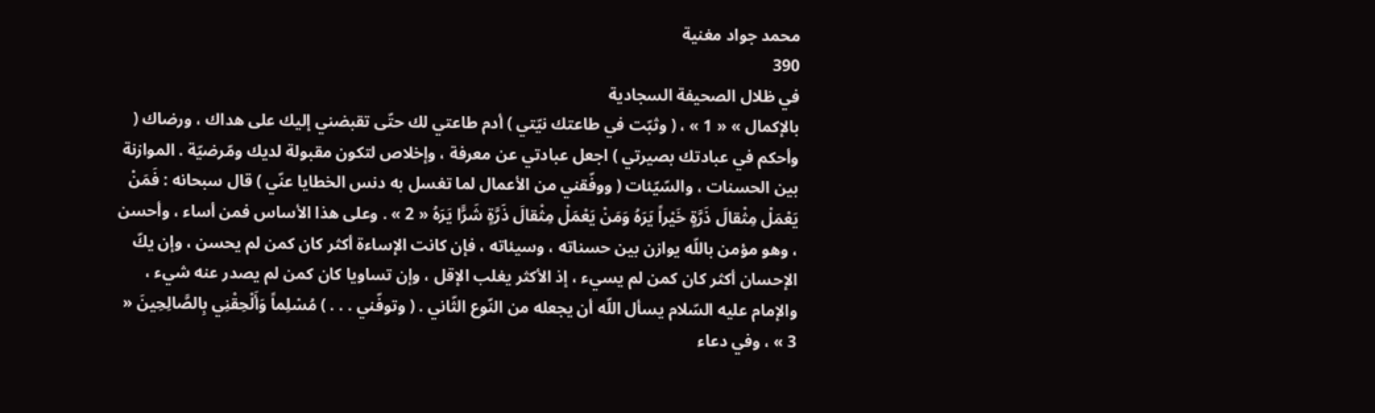محمد جواد مغنية
390
في ظلال الصحيفة السجادية
بالإكمال » « 1 » ، ( وثبّت في طاعتك نيّتي ) أدم طاعتي لك حتّى تقبضني إليك على هداك ، ورضاك ( وأحكم في عبادتك بصيرتي ) اجعل عبادتي عن معرفة ، وإخلاص لتكون مقبولة لديك ومّرضيّة . الموازنة بين الحسنات ، والسّيّئات ( ووفّقني من الأعمال لما تغسل به دنس الخطايا عنّي ) قال سبحانه : فَمَنْ يَعْمَلْ مِثْقالَ ذَرَّةٍ خَيْراً يَرَهُ وَمَنْ يَعْمَلْ مِثْقالَ ذَرَّةٍ شَرًّا يَرَهُ « 2 » . وعلى هذا الأساس فمن أساء ، وأحسن ، وهو مؤمن باللّه يوازن بين حسناته ، وسيئاته ، فإن كانت الإساءة أكثر كان كمن لم يحسن ، وإن يكّ الإحسان أكثر كان كمن لم يسيء ، إذ الأكثر يغلب الإقل ، وإن تساويا كان كمن لم يصدر عنه شيء ، والإمام عليه السّلام يسأل اللّه أن يجعله من النّوع الثّاني . ( وتوفّني . . . ) مُسْلِماً وَأَلْحِقْنِي بِالصَّالِحِينَ « 3 » ، وفي دعاء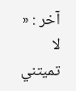آخر : « لا تميتني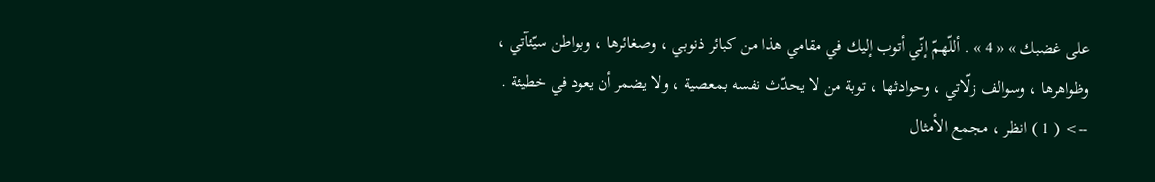على غضبك » « 4 » . أللّهمّ إنّي أتوب إليك في مقامي هذا من كبائر ذنوبي ، وصغائرها ، وبواطن سيّئآتي ، وظواهرها ، وسوالف زلّاتي ، وحوادثها ، توبة من لا يحدّث نفسه بمعصية ، ولا يضمر أن يعود في خطيئة .
--> ( 1 ) انظر ، مجمع الأمثال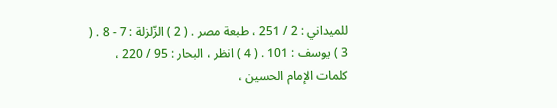للميداني : 2 / 251 ، طبعة مصر . ( 2 ) الزّلزلة : 7 - 8 . ( 3 ) يوسف : 101 . ( 4 ) انظر ، البحار : 95 / 220 ، كلمات الإمام الحسين ،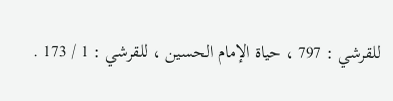للقرشي : 797 ، حياة الإمام الحسين ، للقرشي : 1 / 173 .